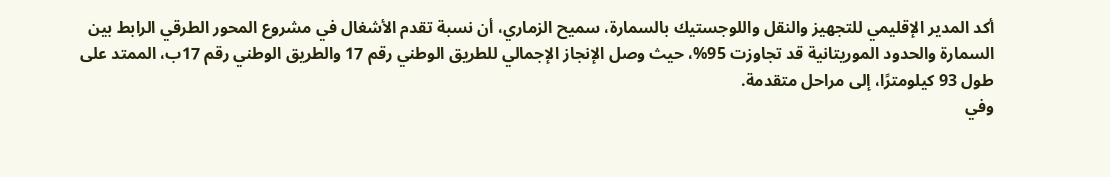أكد المدير الإقليمي للتجهيز والنقل واللوجستيك بالسمارة، سميح الزماري، أن نسبة تقدم الأشغال في مشروع المحور الطرقي الرابط بين السمارة والحدود الموريتانية قد تجاوزت 95%، حيث وصل الإنجاز الإجمالي للطريق الوطني رقم 17 والطريق الوطني رقم 17ب، الممتد على طول 93 كيلومترًا، إلى مراحل متقدمة.
وفي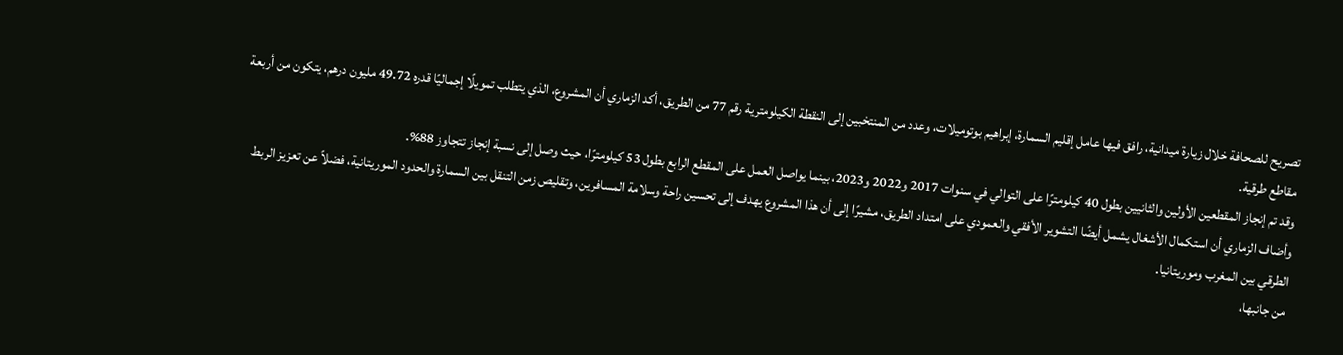تصريح للصحافة خلال زيارة ميدانية، رافق فيها عامل إقليم السمارة، إبراهيم بوتوميلات، وعدد من المنتخبين إلى النقطة الكيلومترية رقم 77 من الطريق، أكد الزماري أن المشروع، الذي يتطلب تمويلًا إجماليًا قدره 49.72 مليون درهم، يتكون من أربعة مقاطع طرقية.
وقد تم إنجاز المقطعين الأولين والثانيين بطول 40 كيلومترًا على التوالي في سنوات 2017 و2022 و2023، بينما يواصل العمل على المقطع الرابع بطول 53 كيلومترًا، حيث وصل إلى نسبة إنجاز تتجاوز 88%.
وأضاف الزماري أن استكمال الأشغال يشمل أيضًا التشوير الأفقي والعمودي على امتداد الطريق، مشيرًا إلى أن هذا المشروع يهدف إلى تحسين راحة وسلامة المسافرين، وتقليص زمن التنقل بين السمارة والحدود الموريتانية، فضلاً عن تعزيز الربط الطرقي بين المغرب وموريتانيا.
من جانبها،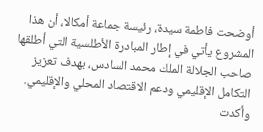أوضحت فاطمة سيدة، رئيسة جماعة أمكالا، أن هذا المشروع يأتي في إطار المبادرة الأطلسية التي أطلقها صاحب الجلالة الملك محمد السادس، بهدف تعزيز التكامل الإقليمي ودعم الاقتصاد المحلي والإقليمي.
وأكدت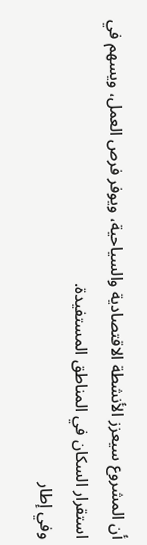أن المشروع سيعزز الأنشطة الاقتصادية والسياحية، ويوفر فرص العمل، ويسهم في استقرار السكان في المناطق المستفيدة.
وفي إطار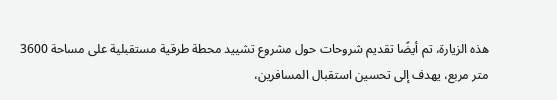هذه الزيارة، تم أيضًا تقديم شروحات حول مشروع تشييد محطة طرقية مستقبلية على مساحة 3600 متر مربع، يهدف إلى تحسين استقبال المسافرين،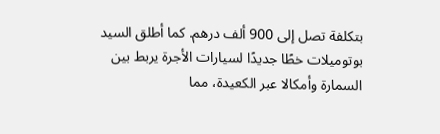بتكلفة تصل إلى 900 ألف درهم. كما أطلق السيد بوتوميلات خطًا جديدًا لسيارات الأجرة يربط بين السمارة وأمكالا عبر الكعيدة، مما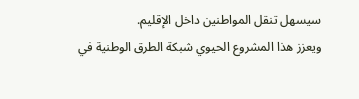سيسهل تنقل المواطنين داخل الإقليم.
ويعزز هذا المشروع الحيوي شبكة الطرق الوطنية في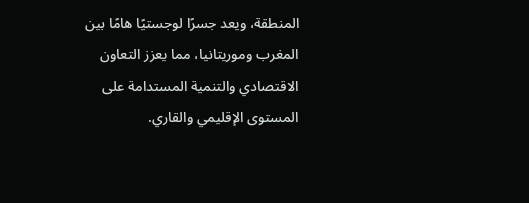المنطقة، ويعد جسرًا لوجستيًا هامًا بين المغرب وموريتانيا، مما يعزز التعاون الاقتصادي والتنمية المستدامة على المستوى الإقليمي والقاري.